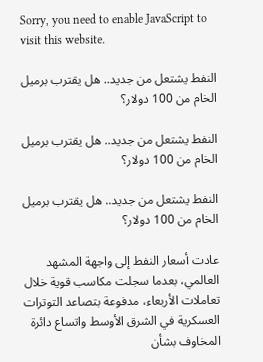Sorry, you need to enable JavaScript to visit this website.

النفط يشتعل من جديد.. هل يقترب برميل الخام من 100 دولار؟

النفط يشتعل من جديد.. هل يقترب برميل الخام من 100 دولار؟

النفط يشتعل من جديد.. هل يقترب برميل الخام من 100 دولار؟

عادت أسعار النفط إلى واجهة المشهد العالمي، بعدما سجلت مكاسب قوية خلال تعاملات الأربعاء، مدفوعة بتصاعد التوترات العسكرية في الشرق الأوسط واتساع دائرة المخاوف بشأن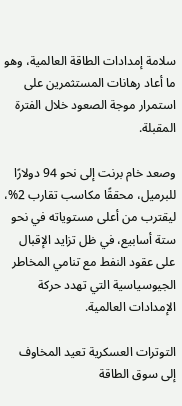سلامة إمدادات الطاقة العالمية، وهو ما أعاد رهانات المستثمرين على استمرار موجة الصعود خلال الفترة المقبلة.

وصعد خام برنت إلى نحو 94 دولارًا للبرميل، محققًا مكاسب تقارب 2%، ليقترب من أعلى مستوياته في نحو ستة أسابيع، في ظل تزايد الإقبال على عقود النفط مع تنامي المخاطر الجيوسياسية التي تهدد حركة الإمدادات العالمية.

التوترات العسكرية تعيد المخاوف إلى سوق الطاقة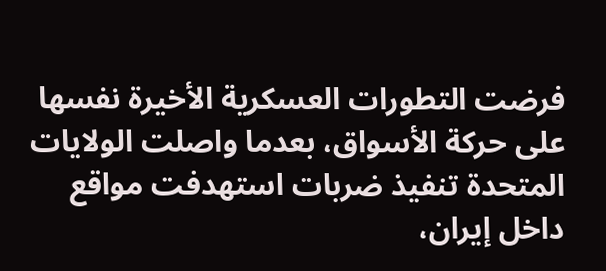فرضت التطورات العسكرية الأخيرة نفسها على حركة الأسواق، بعدما واصلت الولايات المتحدة تنفيذ ضربات استهدفت مواقع داخل إيران،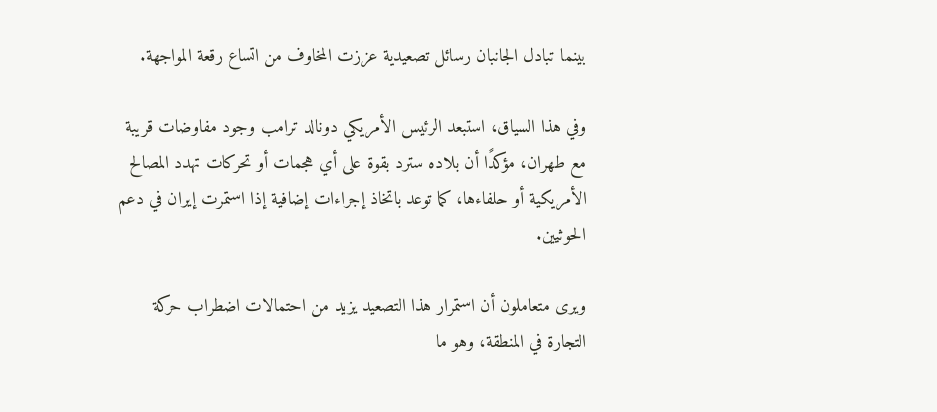بينما تبادل الجانبان رسائل تصعيدية عززت المخاوف من اتساع رقعة المواجهة.

وفي هذا السياق، استبعد الرئيس الأمريكي دونالد ترامب وجود مفاوضات قريبة مع طهران، مؤكدًا أن بلاده سترد بقوة على أي هجمات أو تحركات تهدد المصالح الأمريكية أو حلفاءها، كما توعد باتخاذ إجراءات إضافية إذا استمرت إيران في دعم الحوثيين.

ويرى متعاملون أن استمرار هذا التصعيد يزيد من احتمالات اضطراب حركة التجارة في المنطقة، وهو ما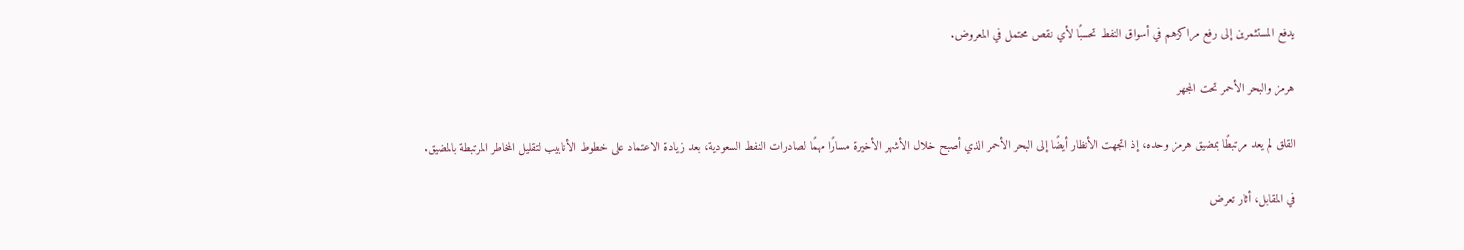يدفع المستثمرين إلى رفع مراكزهم في أسواق النفط تحسبًا لأي نقص محتمل في المعروض.

هرمز والبحر الأحمر تحت المجهر

القلق لم يعد مرتبطًا بمضيق هرمز وحده، إذ اتجهت الأنظار أيضًا إلى البحر الأحمر الذي أصبح خلال الأشهر الأخيرة مسارًا مهمًا لصادرات النفط السعودية، بعد زيادة الاعتماد على خطوط الأنابيب لتقليل المخاطر المرتبطة بالمضيق.

في المقابل، أثار تعرض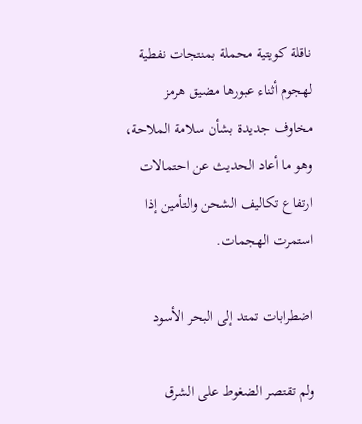ناقلة كويتية محملة بمنتجات نفطية لهجوم أثناء عبورها مضيق هرمز مخاوف جديدة بشأن سلامة الملاحة، وهو ما أعاد الحديث عن احتمالات ارتفاع تكاليف الشحن والتأمين إذا استمرت الهجمات.

اضطرابات تمتد إلى البحر الأسود

ولم تقتصر الضغوط على الشرق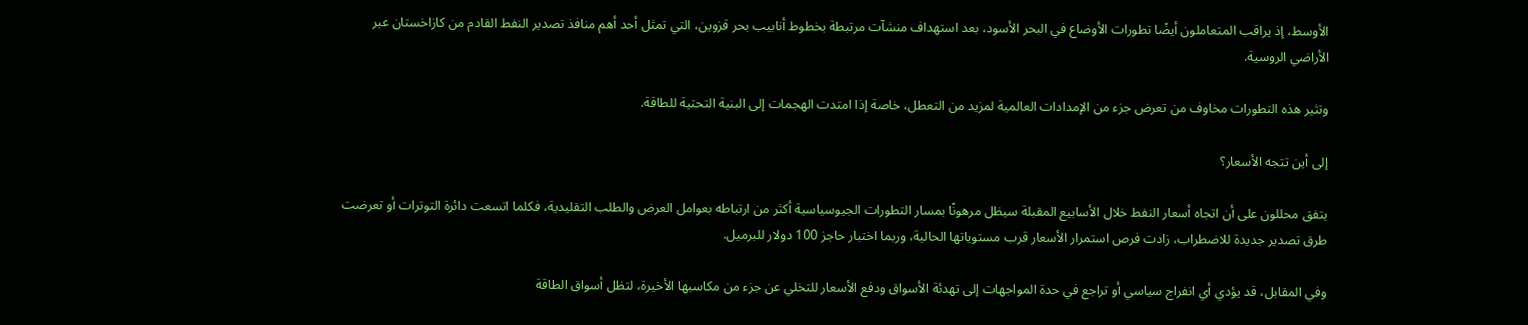الأوسط، إذ يراقب المتعاملون أيضًا تطورات الأوضاع في البحر الأسود، بعد استهداف منشآت مرتبطة بخطوط أنابيب بحر قزوين، التي تمثل أحد أهم منافذ تصدير النفط القادم من كازاخستان عبر الأراضي الروسية.

وتثير هذه التطورات مخاوف من تعرض جزء من الإمدادات العالمية لمزيد من التعطل، خاصة إذا امتدت الهجمات إلى البنية التحتية للطاقة.

إلى أين تتجه الأسعار؟

يتفق محللون على أن اتجاه أسعار النفط خلال الأسابيع المقبلة سيظل مرهونًا بمسار التطورات الجيوسياسية أكثر من ارتباطه بعوامل العرض والطلب التقليدية، فكلما اتسعت دائرة التوترات أو تعرضت طرق تصدير جديدة للاضطراب، زادت فرص استمرار الأسعار قرب مستوياتها الحالية، وربما اختبار حاجز 100 دولار للبرميل.

وفي المقابل، قد يؤدي أي انفراج سياسي أو تراجع في حدة المواجهات إلى تهدئة الأسواق ودفع الأسعار للتخلي عن جزء من مكاسبها الأخيرة، لتظل أسواق الطاقة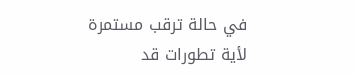في حالة ترقب مستمرة لأية تطورات قد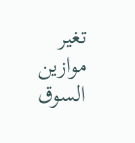تغير موازين السوق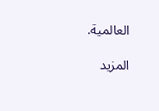العالمية.

المزيد